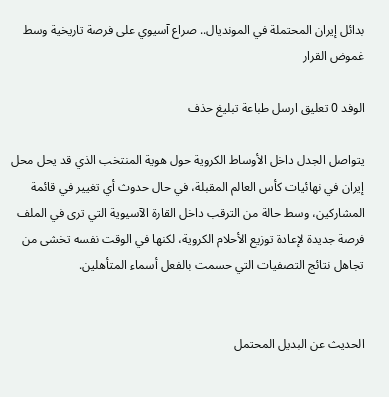بدائل إيران المحتملة في المونديال.. صراع آسيوي على فرصة تاريخية وسط غموض القرار

الوفد 0 تعليق ارسل طباعة تبليغ حذف

يتواصل الجدل داخل الأوساط الكروية حول هوية المنتخب الذي قد يحل محل إيران في نهائيات كأس العالم المقبلة، في حال حدوث أي تغيير في قائمة المشاركين، وسط حالة من الترقب داخل القارة الآسيوية التي ترى في الملف فرصة جديدة لإعادة توزيع الأحلام الكروية، لكنها في الوقت نفسه تخشى من تجاهل نتائج التصفيات التي حسمت بالفعل أسماء المتأهلين.


الحديث عن البديل المحتمل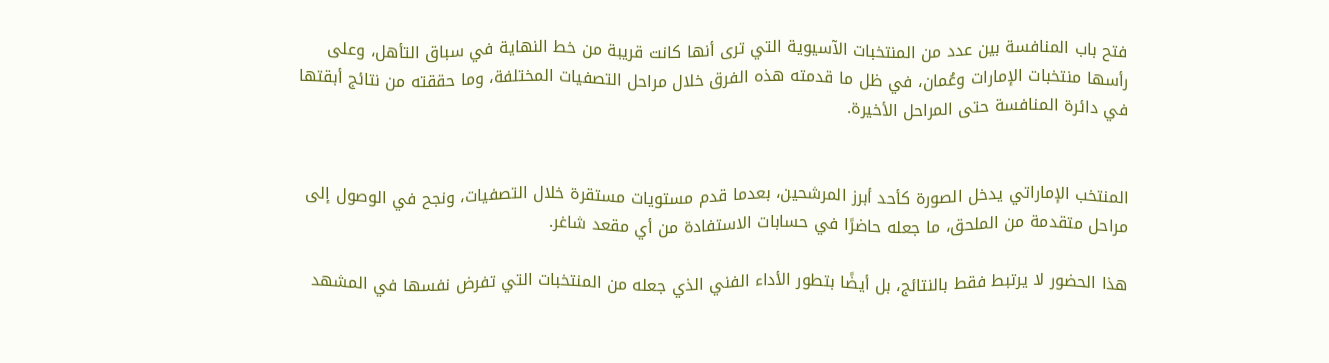فتح باب المنافسة بين عدد من المنتخبات الآسيوية التي ترى أنها كانت قريبة من خط النهاية في سباق التأهل، وعلى رأسها منتخبات الإمارات وعُمان، في ظل ما قدمته هذه الفرق خلال مراحل التصفيات المختلفة، وما حققته من نتائج أبقتها في دائرة المنافسة حتى المراحل الأخيرة.


المنتخب الإماراتي يدخل الصورة كأحد أبرز المرشحين، بعدما قدم مستويات مستقرة خلال التصفيات، ونجح في الوصول إلى مراحل متقدمة من الملحق، ما جعله حاضرًا في حسابات الاستفادة من أي مقعد شاغر.

هذا الحضور لا يرتبط فقط بالنتائج، بل أيضًا بتطور الأداء الفني الذي جعله من المنتخبات التي تفرض نفسها في المشهد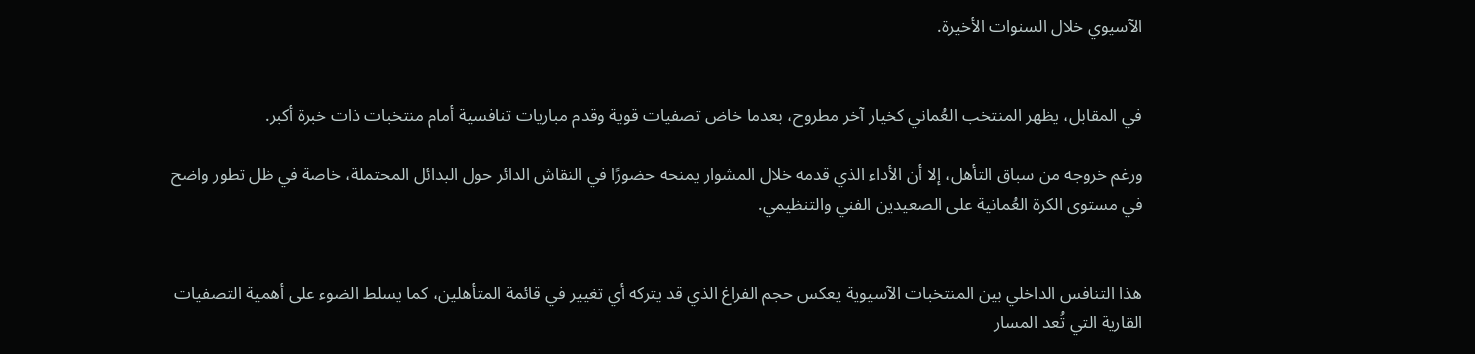الآسيوي خلال السنوات الأخيرة.


في المقابل، يظهر المنتخب العُماني كخيار آخر مطروح، بعدما خاض تصفيات قوية وقدم مباريات تنافسية أمام منتخبات ذات خبرة أكبر.

ورغم خروجه من سباق التأهل، إلا أن الأداء الذي قدمه خلال المشوار يمنحه حضورًا في النقاش الدائر حول البدائل المحتملة، خاصة في ظل تطور واضح في مستوى الكرة العُمانية على الصعيدين الفني والتنظيمي.


هذا التنافس الداخلي بين المنتخبات الآسيوية يعكس حجم الفراغ الذي قد يتركه أي تغيير في قائمة المتأهلين، كما يسلط الضوء على أهمية التصفيات القارية التي تُعد المسار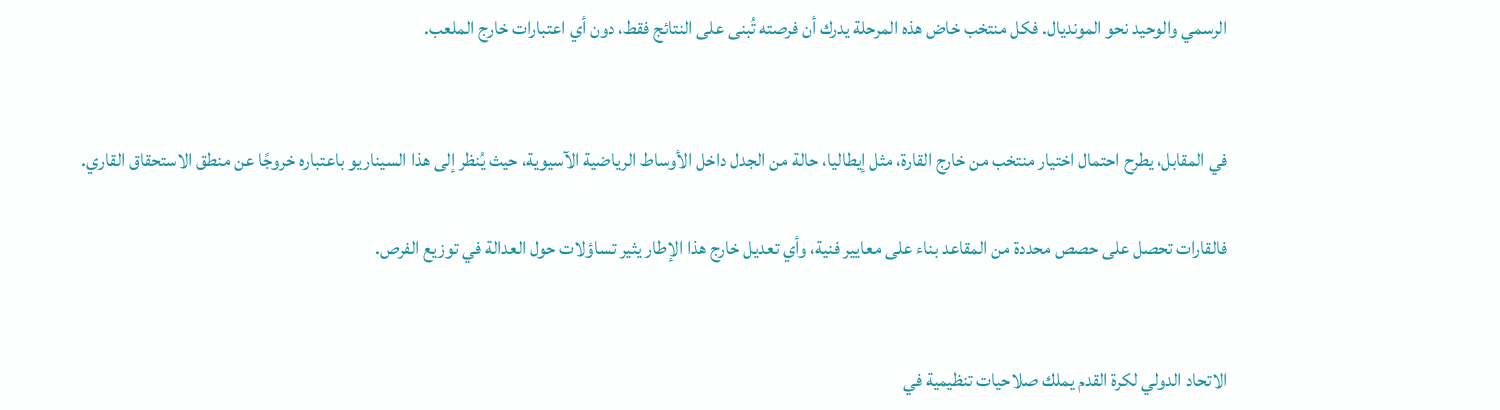الرسمي والوحيد نحو المونديال. فكل منتخب خاض هذه المرحلة يدرك أن فرصته تُبنى على النتائج فقط، دون أي اعتبارات خارج الملعب.


في المقابل، يطرح احتمال اختيار منتخب من خارج القارة، مثل إيطاليا، حالة من الجدل داخل الأوساط الرياضية الآسيوية، حيث يُنظر إلى هذا السيناريو باعتباره خروجًا عن منطق الاستحقاق القاري.

فالقارات تحصل على حصص محددة من المقاعد بناء على معايير فنية، وأي تعديل خارج هذا الإطار يثير تساؤلات حول العدالة في توزيع الفرص.


الاتحاد الدولي لكرة القدم يملك صلاحيات تنظيمية في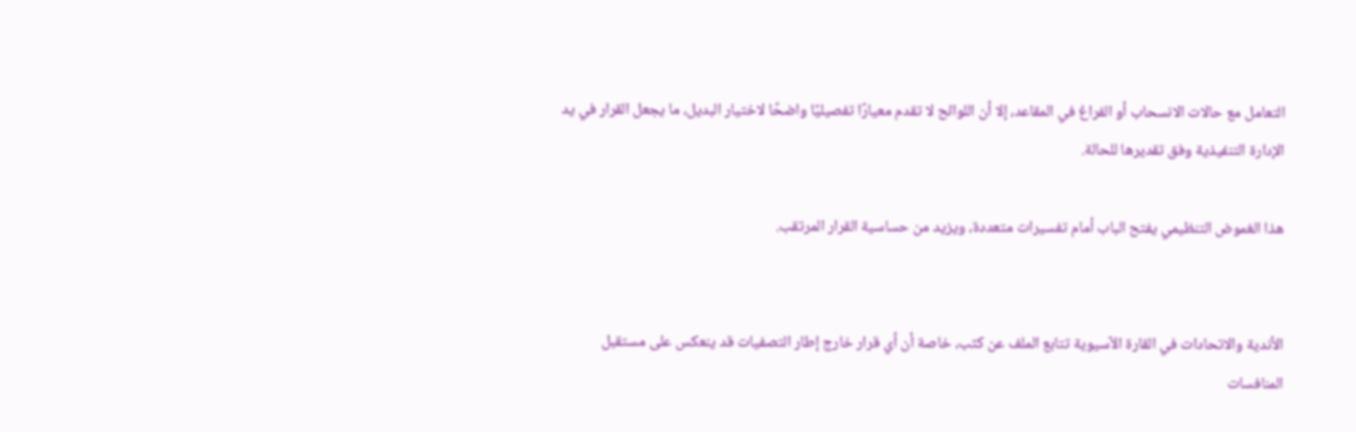التعامل مع حالات الانسحاب أو الفراغ في المقاعد، إلا أن اللوائح لا تقدم معيارًا تفصيليًا واضحًا لاختيار البديل، ما يجعل القرار في يد الإدارة التنفيذية وفق تقديرها للحالة.

هذا الغموض التنظيمي يفتح الباب أمام تفسيرات متعددة، ويزيد من حساسية القرار المرتقب.


الأندية والاتحادات في القارة الآسيوية تتابع الملف عن كثب، خاصة أن أي قرار خارج إطار التصفيات قد ينعكس على مستقبل المنافسات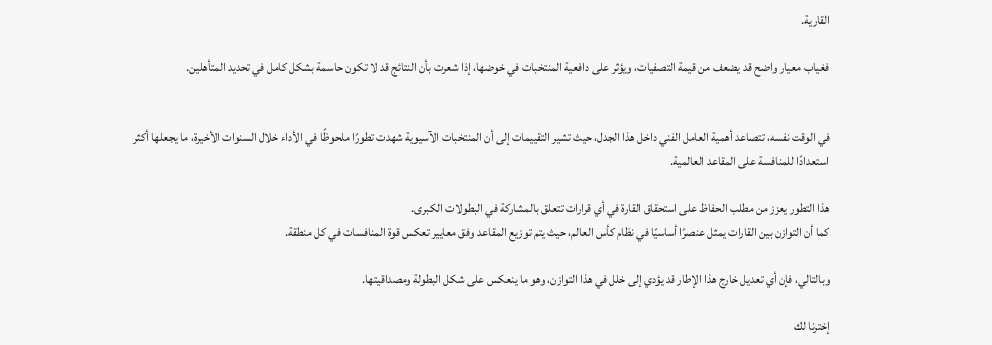القارية.

فغياب معيار واضح قد يضعف من قيمة التصفيات، ويؤثر على دافعية المنتخبات في خوضها، إذا شعرت بأن النتائج قد لا تكون حاسمة بشكل كامل في تحديد المتأهلين.


في الوقت نفسه، تتصاعد أهمية العامل الفني داخل هذا الجدل، حيث تشير التقييمات إلى أن المنتخبات الآسيوية شهدت تطورًا ملحوظًا في الأداء خلال السنوات الأخيرة، ما يجعلها أكثر استعدادًا للمنافسة على المقاعد العالمية.

هذا التطور يعزز من مطلب الحفاظ على استحقاق القارة في أي قرارات تتعلق بالمشاركة في البطولات الكبرى.
كما أن التوازن بين القارات يمثل عنصرًا أساسيًا في نظام كأس العالم، حيث يتم توزيع المقاعد وفق معايير تعكس قوة المنافسات في كل منطقة.

وبالتالي، فإن أي تعديل خارج هذا الإطار قد يؤدي إلى خلل في هذا التوازن، وهو ما ينعكس على شكل البطولة ومصداقيتها.

إخترنا لك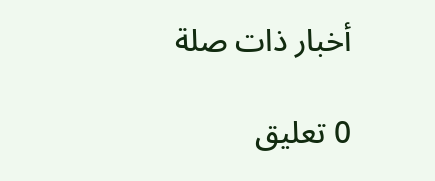أخبار ذات صلة

0 تعليق